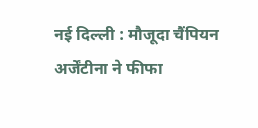नई दिल्ली : मौजूदा चैंपियन अर्जेंटीना ने फीफा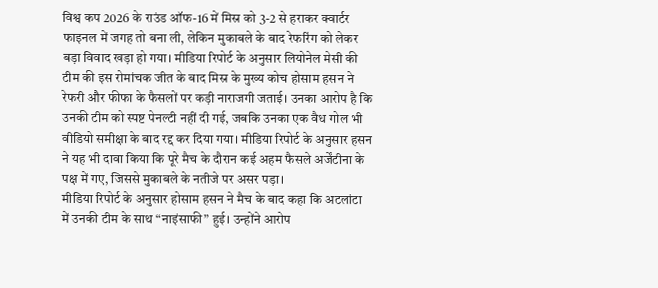विश्व कप 2026 के राउंड ऑफ-16 में मिस्र को 3-2 से हराकर क्वार्टर फाइनल में जगह तो बना ली, लेकिन मुकाबले के बाद रेफरिंग को लेकर बड़ा विवाद खड़ा हो गया। मीडिया रिपोर्ट के अनुसार लियोनेल मेसी की टीम की इस रोमांचक जीत के बाद मिस्र के मुख्य कोच होसाम हसन ने रेफरी और फीफा के फैसलों पर कड़ी नाराजगी जताई। उनका आरोप है कि उनकी टीम को स्पष्ट पेनल्टी नहीं दी गई, जबकि उनका एक वैध गोल भी वीडियो समीक्षा के बाद रद्द कर दिया गया। मीडिया रिपोर्ट के अनुसार हसन ने यह भी दावा किया कि पूरे मैच के दौरान कई अहम फैसले अर्जेंटीना के पक्ष में गए, जिससे मुकाबले के नतीजे पर असर पड़ा।
मीडिया रिपोर्ट के अनुसार होसाम हसन ने मैच के बाद कहा कि अटलांटा में उनकी टीम के साथ “नाइंसाफी” हुई। उन्होंने आरोप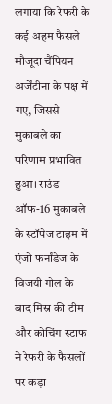लगाया कि रेफरी के कई अहम फैसले मौजूदा चैंपियन अर्जेंटीना के पक्ष में गए, जिससे मुकाबले का परिणाम प्रभावित हुआ। राउंड ऑफ-16 मुकाबले के स्टॉपेज टाइम में एंजो फर्नांडेज के विजयी गोल के बाद मिस्र की टीम और कोचिंग स्टाफ ने रेफरी के फैसलों पर कड़ा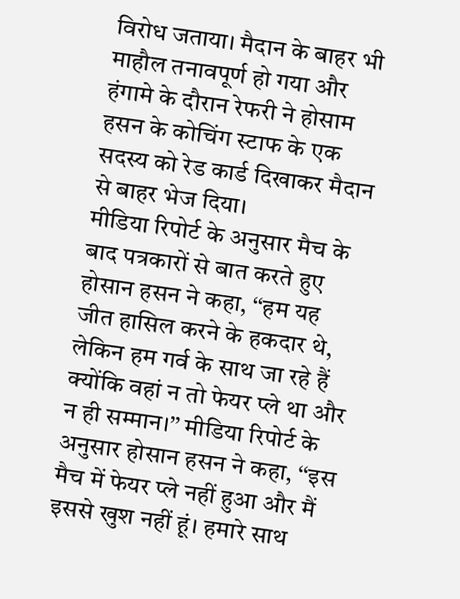विरोध जताया। मैदान के बाहर भी माहौल तनावपूर्ण हो गया और हंगामे के दौरान रेफरी ने होसाम हसन के कोचिंग स्टाफ के एक सदस्य को रेड कार्ड दिखाकर मैदान से बाहर भेज दिया।
मीडिया रिपोर्ट के अनुसार मैच के बाद पत्रकारों से बात करते हुए होसान हसन ने कहा, ‘‘हम यह जीत हासिल करने के हकदार थे, लेकिन हम गर्व के साथ जा रहे हैं क्योंकि वहां न तो फेयर प्ले था और न ही सम्मान।’’ मीडिया रिपोर्ट के अनुसार होसान हसन ने कहा, ‘‘इस मैच में फेयर प्ले नहीं हुआ और मैं इससे खुश नहीं हूं। हमारे साथ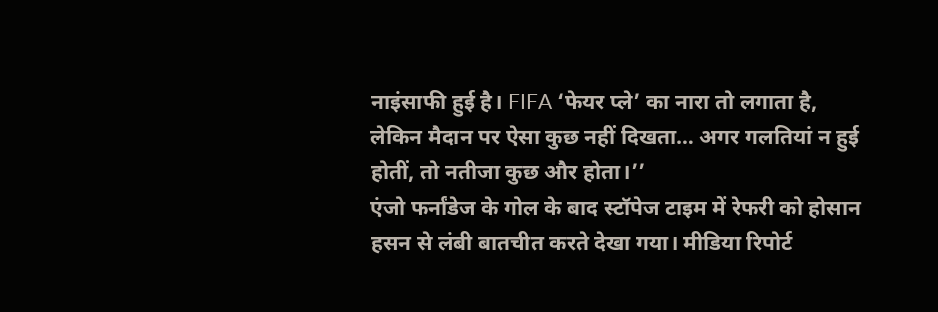नाइंसाफी हुई है। FIFA ‘फेयर प्ले’ का नारा तो लगाता है, लेकिन मैदान पर ऐसा कुछ नहीं दिखता… अगर गलतियां न हुई होतीं, तो नतीजा कुछ और होता।’’
एंजो फर्नांडेज के गोल के बाद स्टॉपेज टाइम में रेफरी को होसान हसन से लंबी बातचीत करते देखा गया। मीडिया रिपोर्ट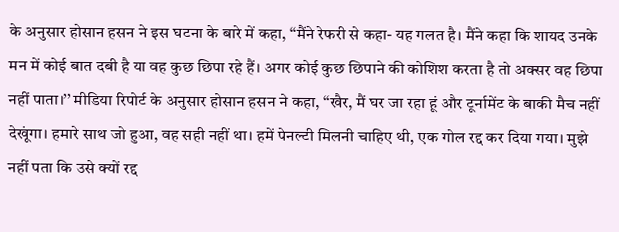के अनुसार होसान हसन ने इस घटना के बारे में कहा, ‘‘मैंने रेफरी से कहा- यह गलत है। मैंने कहा कि शायद उनके मन में कोई बात दबी है या वह कुछ छिपा रहे हैं। अगर कोई कुछ छिपाने की कोशिश करता है तो अक्सर वह छिपा नहीं पाता।’’ मीडिया रिपोर्ट के अनुसार होसान हसन ने कहा, ‘‘खैर, मैं घर जा रहा हूं और टूर्नामेंट के बाकी मैच नहीं देखूंगा। हमारे साथ जो हुआ, वह सही नहीं था। हमें पेनल्टी मिलनी चाहिए थी, एक गोल रद्द कर दिया गया। मुझे नहीं पता कि उसे क्यों रद्द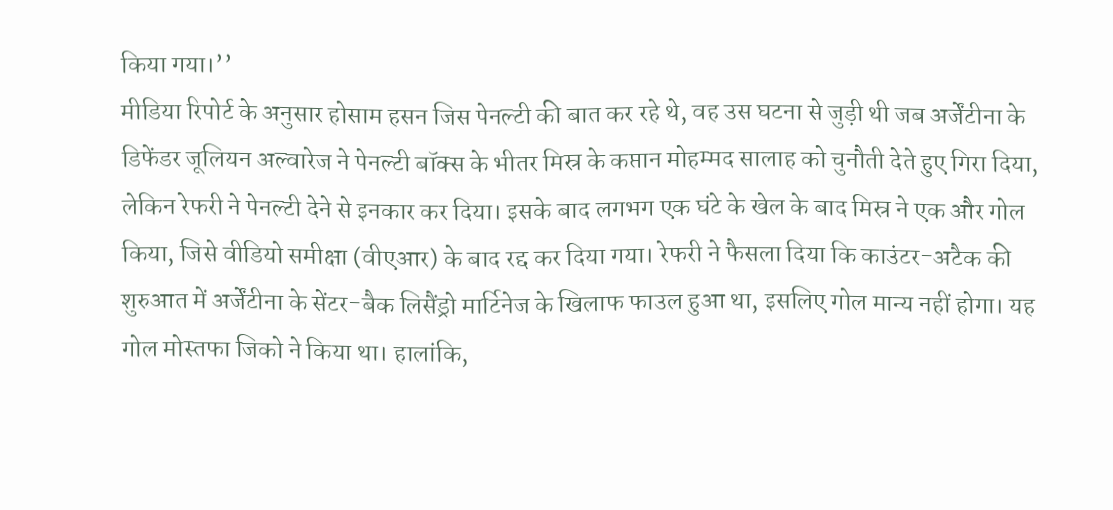किया गया।’’
मीडिया रिपोर्ट के अनुसार होसाम हसन जिस पेनल्टी की बात कर रहे थे, वह उस घटना से जुड़ी थी जब अर्जेंटीना के डिफेंडर जूलियन अल्वारेज ने पेनल्टी बॉक्स के भीतर मिस्र के कप्तान मोहम्मद सालाह को चुनौती देते हुए गिरा दिया, लेकिन रेफरी ने पेनल्टी देने से इनकार कर दिया। इसके बाद लगभग एक घंटे के खेल के बाद मिस्र ने एक और गोल किया, जिसे वीडियो समीक्षा (वीएआर) के बाद रद्द कर दिया गया। रेफरी ने फैसला दिया कि काउंटर-अटैक की शुरुआत में अर्जेंटीना के सेंटर-बैक लिसैंड्रो मार्टिनेज के खिलाफ फाउल हुआ था, इसलिए गोल मान्य नहीं होगा। यह गोल मोस्तफा जिको ने किया था। हालांकि,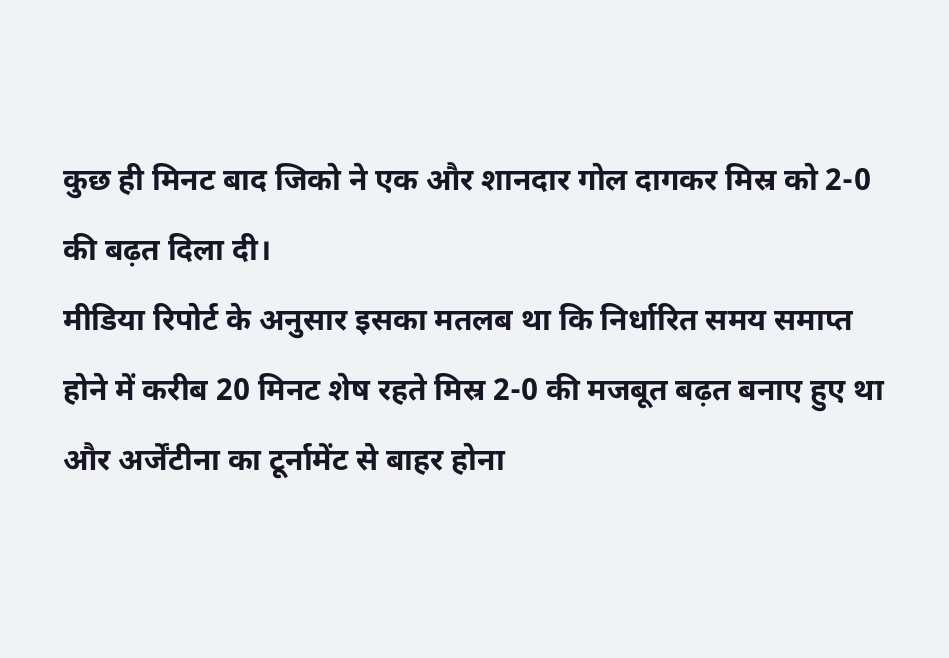कुछ ही मिनट बाद जिको ने एक और शानदार गोल दागकर मिस्र को 2-0 की बढ़त दिला दी।
मीडिया रिपोर्ट के अनुसार इसका मतलब था कि निर्धारित समय समाप्त होने में करीब 20 मिनट शेष रहते मिस्र 2-0 की मजबूत बढ़त बनाए हुए था और अर्जेंटीना का टूर्नामेंट से बाहर होना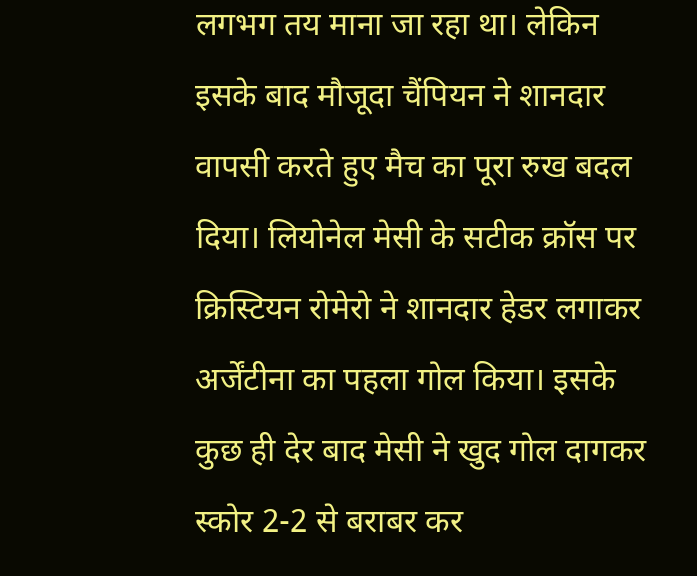लगभग तय माना जा रहा था। लेकिन इसके बाद मौजूदा चैंपियन ने शानदार वापसी करते हुए मैच का पूरा रुख बदल दिया। लियोनेल मेसी के सटीक क्रॉस पर क्रिस्टियन रोमेरो ने शानदार हेडर लगाकर अर्जेंटीना का पहला गोल किया। इसके कुछ ही देर बाद मेसी ने खुद गोल दागकर स्कोर 2-2 से बराबर कर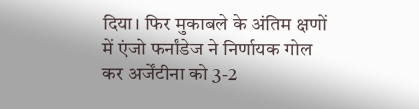दिया। फिर मुकाबले के अंतिम क्षणों में एंजो फर्नांडेज ने निर्णायक गोल कर अर्जेंटीना को 3-2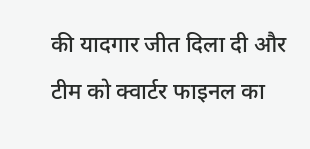की यादगार जीत दिला दी और टीम को क्वार्टर फाइनल का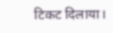टिकट दिलाया।